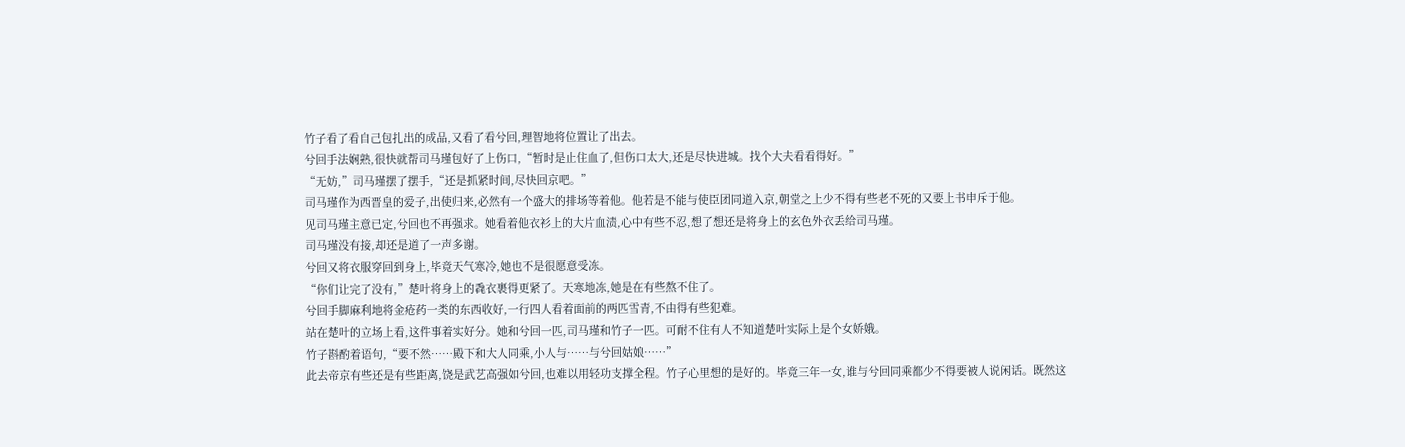竹子看了看自己包扎出的成品,又看了看兮回,理智地将位置让了出去。
兮回手法娴熟,很快就帮司马瑾包好了上伤口,“暂时是止住血了,但伤口太大,还是尽快进城。找个大夫看看得好。”
“无妨,”司马瑾摆了摆手,“还是抓紧时间,尽快回京吧。”
司马瑾作为西晋皇的爱子,出使归来,必然有一个盛大的排场等着他。他若是不能与使臣团同道入京,朝堂之上少不得有些老不死的又要上书申斥于他。
见司马瑾主意已定,兮回也不再强求。她看着他衣衫上的大片血渍,心中有些不忍,想了想还是将身上的玄色外衣丢给司马瑾。
司马瑾没有接,却还是道了一声多谢。
兮回又将衣服穿回到身上,毕竟天气寒冷,她也不是很愿意受冻。
“你们让完了没有,”楚叶将身上的毳衣裹得更紧了。天寒地冻,她是在有些熬不住了。
兮回手脚麻利地将金疮药一类的东西收好,一行四人看着面前的两匹雪青,不由得有些犯难。
站在楚叶的立场上看,这件事着实好分。她和兮回一匹,司马瑾和竹子一匹。可耐不住有人不知道楚叶实际上是个女娇娥。
竹子斟酌着语句,“要不然……殿下和大人同乘,小人与……与兮回姑娘……”
此去帝京有些还是有些距离,饶是武艺高强如兮回,也难以用轻功支撑全程。竹子心里想的是好的。毕竟三年一女,谁与兮回同乘都少不得要被人说闲话。既然这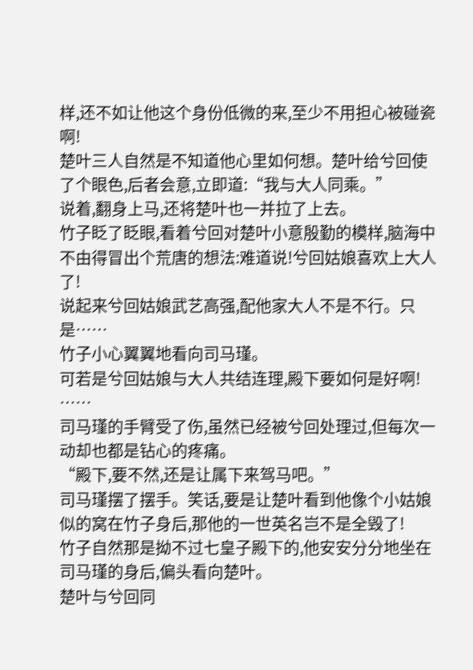样,还不如让他这个身份低微的来,至少不用担心被碰瓷啊!
楚叶三人自然是不知道他心里如何想。楚叶给兮回使了个眼色,后者会意,立即道:“我与大人同乘。”
说着,翻身上马,还将楚叶也一并拉了上去。
竹子眨了眨眼,看着兮回对楚叶小意殷勤的模样,脑海中不由得冒出个荒唐的想法:难道说!兮回姑娘喜欢上大人了!
说起来兮回姑娘武艺高强,配他家大人不是不行。只是……
竹子小心翼翼地看向司马瑾。
可若是兮回姑娘与大人共结连理,殿下要如何是好啊!
……
司马瑾的手臂受了伤,虽然已经被兮回处理过,但每次一动却也都是钻心的疼痛。
“殿下,要不然,还是让属下来驾马吧。”
司马瑾摆了摆手。笑话,要是让楚叶看到他像个小姑娘似的窝在竹子身后,那他的一世英名岂不是全毁了!
竹子自然那是拗不过七皇子殿下的,他安安分分地坐在司马瑾的身后,偏头看向楚叶。
楚叶与兮回同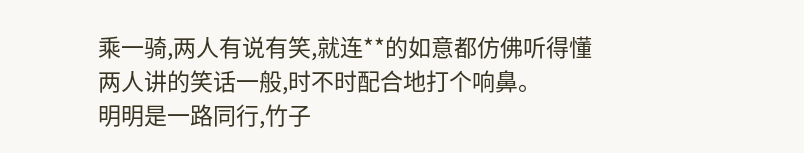乘一骑,两人有说有笑,就连**的如意都仿佛听得懂两人讲的笑话一般,时不时配合地打个响鼻。
明明是一路同行,竹子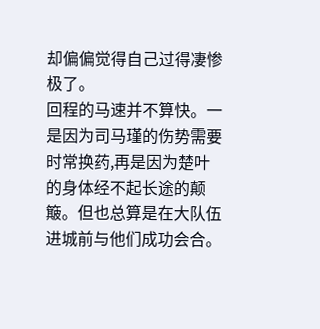却偏偏觉得自己过得凄惨极了。
回程的马速并不算快。一是因为司马瑾的伤势需要时常换药,再是因为楚叶的身体经不起长途的颠簸。但也总算是在大队伍进城前与他们成功会合。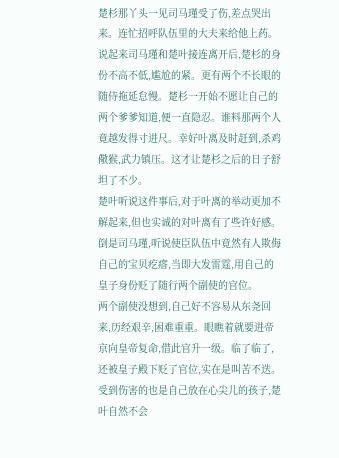楚杉那丫头一见司马瑾受了伤,差点哭出来。连忙招呼队伍里的大夫来给他上药。
说起来司马瑾和楚叶接连离开后,楚杉的身份不高不低,尴尬的紧。更有两个不长眼的随侍拖延怠慢。楚杉一开始不愿让自己的两个爹爹知道,便一直隐忍。谁料那两个人竟越发得寸进尺。幸好叶离及时赶到,杀鸡儆猴,武力镇压。这才让楚杉之后的日子舒坦了不少。
楚叶听说这件事后,对于叶离的举动更加不解起来,但也实诚的对叶离有了些许好感。
倒是司马瑾,听说使臣队伍中竟然有人欺侮自己的宝贝疙瘩,当即大发雷霆,用自己的皇子身份贬了随行两个副使的官位。
两个副使没想到,自己好不容易从东尧回来,历经艰辛,困难重重。眼瞧着就要进帝京向皇帝复命,借此官升一级。临了临了,还被皇子殿下贬了官位,实在是叫苦不迭。
受到伤害的也是自己放在心尖儿的孩子,楚叶自然不会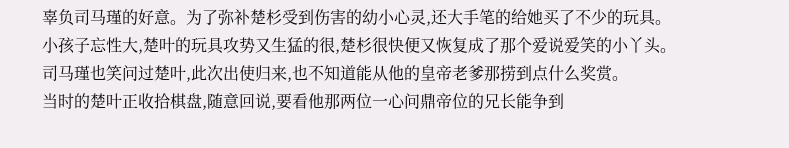辜负司马瑾的好意。为了弥补楚杉受到伤害的幼小心灵,还大手笔的给她买了不少的玩具。
小孩子忘性大,楚叶的玩具攻势又生猛的很,楚杉很快便又恢复成了那个爱说爱笑的小丫头。
司马瑾也笑问过楚叶,此次出使归来,也不知道能从他的皇帝老爹那捞到点什么奖赏。
当时的楚叶正收拾棋盘,随意回说,要看他那两位一心问鼎帝位的兄长能争到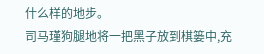什么样的地步。
司马瑾狗腿地将一把黑子放到棋篓中,充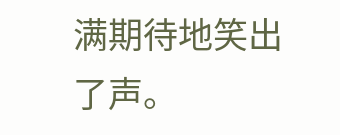满期待地笑出了声。